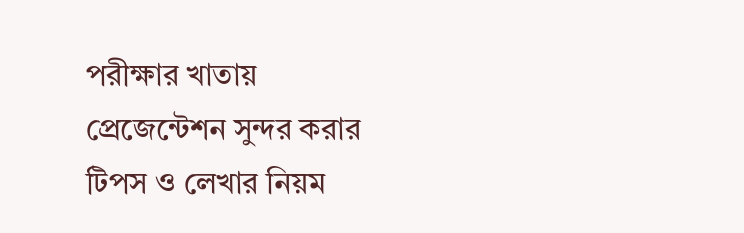পরীক্ষার খাতায় প্রেজেন্টেশন সুন্দর করার টিপস ও লেখার নিয়ম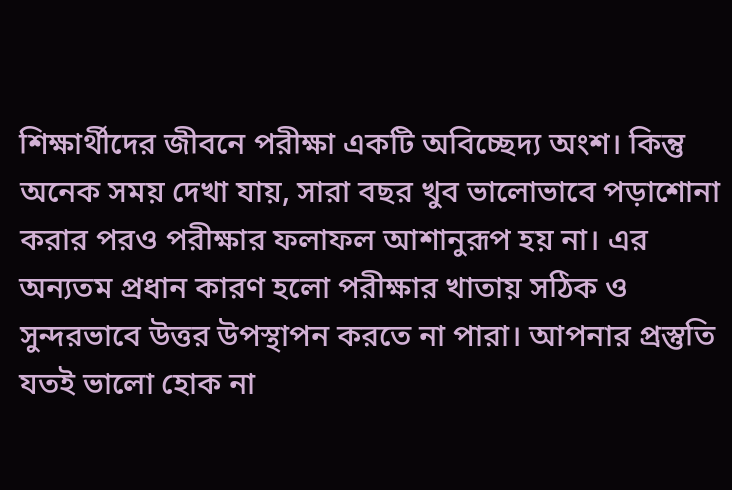শিক্ষার্থীদের জীবনে পরীক্ষা একটি অবিচ্ছেদ্য অংশ। কিন্তু অনেক সময় দেখা যায়, সারা বছর খুব ভালোভাবে পড়াশোনা করার পরও পরীক্ষার ফলাফল আশানুরূপ হয় না। এর অন্যতম প্রধান কারণ হলো পরীক্ষার খাতায় সঠিক ও সুন্দরভাবে উত্তর উপস্থাপন করতে না পারা। আপনার প্রস্তুতি যতই ভালো হোক না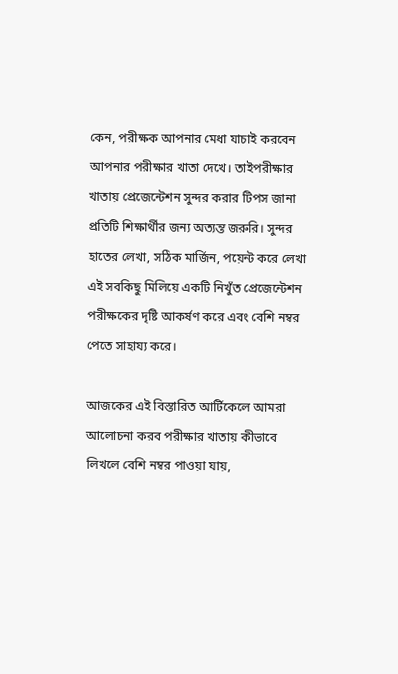কেন, পরীক্ষক আপনার মেধা যাচাই করবেন আপনার পরীক্ষার খাতা দেখে। তাইপরীক্ষার খাতায় প্রেজেন্টেশন সুন্দর করার টিপস জানা প্রতিটি শিক্ষার্থীর জন্য অত্যন্ত জরুরি। সুন্দর হাতের লেখা, সঠিক মার্জিন, পয়েন্ট করে লেখা এই সবকিছু মিলিয়ে একটি নিখুঁত প্রেজেন্টেশন পরীক্ষকের দৃষ্টি আকর্ষণ করে এবং বেশি নম্বর পেতে সাহায্য করে।

আজকের এই বিস্তারিত আর্টিকেলে আমরা আলোচনা করব পরীক্ষার খাতায় কীভাবে লিখলে বেশি নম্বর পাওয়া যায়,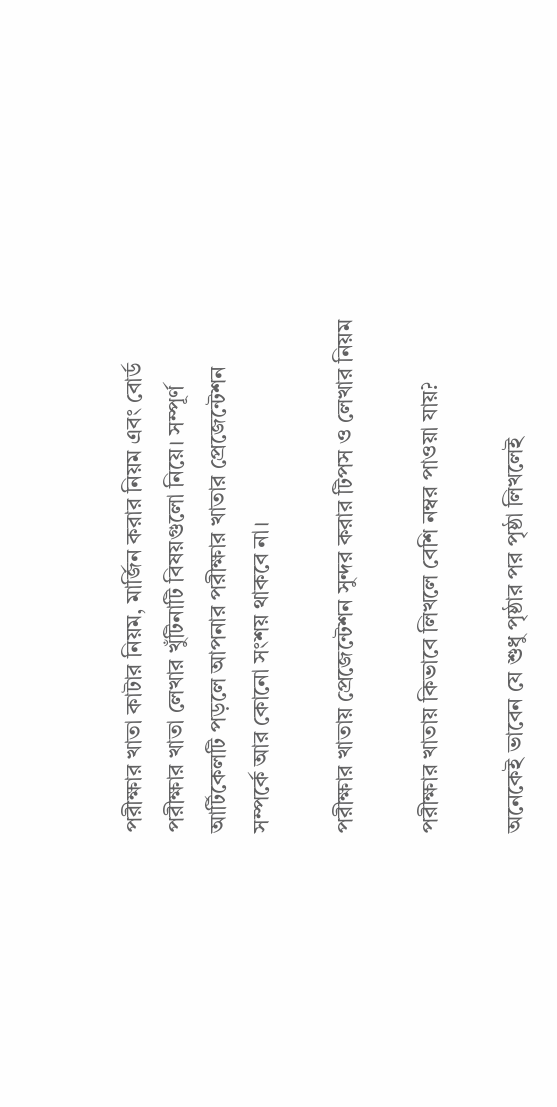পরীক্ষার খাতা কাটার নিয়ম, মার্জিন করার নিয়ম এবং বোর্ড পরীক্ষার খাতা লেখার খুঁটিনাটি বিষয়গুলো নিয়ে। সম্পূর্ণ আর্টিকেলটি পড়লে আপনার পরীক্ষার খাতার প্রেজেন্টেশন সম্পর্কে আর কোনো সংশয় থাকবে না।

পরীক্ষার খাতায় প্রেজেন্টেশন সুন্দর করার টিপস ও লেখার নিয়ম

পরীক্ষার খাতায় কিভাবে লিখলে বেশি নম্বর পাওয়া যায়?

অনেকেই ভাবেন যে শুধু পৃষ্ঠার পর পৃষ্ঠা লিখলেই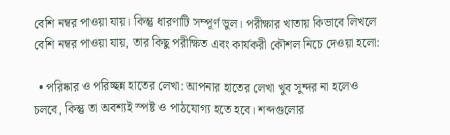বেশি নম্বর পাওয়া যায়। কিন্তু ধারণাটি সম্পূর্ণ ভুল। পরীক্ষার খাতায় কিভাবে লিখলে বেশি নম্বর পাওয়া যায়, তার কিছু পরীক্ষিত এবং কার্যকরী কৌশল নিচে দেওয়া হলো:

  • পরিষ্কার ও পরিচ্ছন্ন হাতের লেখা: আপনার হাতের লেখা খুব সুন্দর না হলেও চলবে, কিন্তু তা অবশ্যই স্পষ্ট ও পাঠযোগ্য হতে হবে। শব্দগুলোর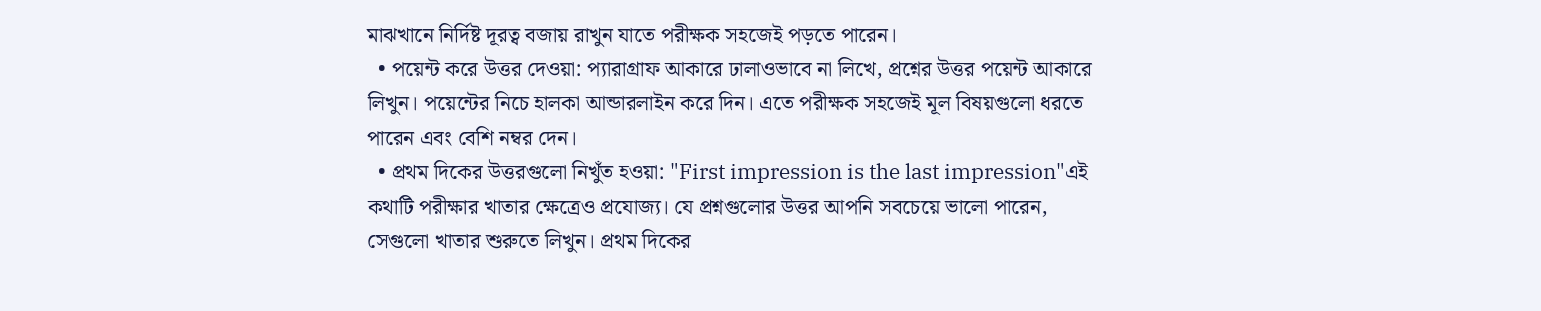মাঝখানে নির্দিষ্ট দূরত্ব বজায় রাখুন যাতে পরীক্ষক সহজেই পড়তে পারেন।
  • পয়েন্ট করে উত্তর দেওয়া: প্যারাগ্রাফ আকারে ঢালাওভাবে না লিখে, প্রশ্নের উত্তর পয়েন্ট আকারে লিখুন। পয়েন্টের নিচে হালকা আন্ডারলাইন করে দিন। এতে পরীক্ষক সহজেই মূল বিষয়গুলো ধরতে পারেন এবং বেশি নম্বর দেন।
  • প্রথম দিকের উত্তরগুলো নিখুঁত হওয়া: "First impression is the last impression"এই কথাটি পরীক্ষার খাতার ক্ষেত্রেও প্রযোজ্য। যে প্রশ্নগুলোর উত্তর আপনি সবচেয়ে ভালো পারেন, সেগুলো খাতার শুরুতে লিখুন। প্রথম দিকের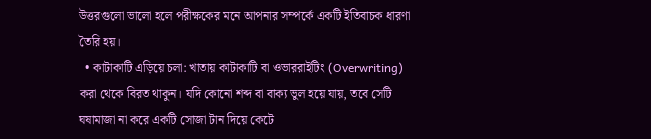উত্তরগুলো ভালো হলে পরীক্ষকের মনে আপনার সম্পর্কে একটি ইতিবাচক ধারণা তৈরি হয়।
  • কাটাকাটি এড়িয়ে চলা: খাতায় কাটাকাটি বা ওভাররাইটিং (Overwriting) করা থেকে বিরত থাকুন। যদি কোনো শব্দ বা বাক্য ভুল হয়ে যায়, তবে সেটি ঘষামাজা না করে একটি সোজা টান দিয়ে কেটে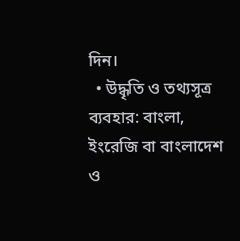দিন।
  • উদ্ধৃতি ও তথ্যসূত্র ব্যবহার: বাংলা, ইংরেজি বা বাংলাদেশ ও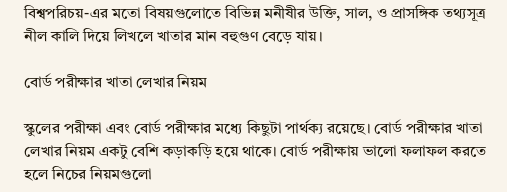বিশ্বপরিচয়-এর মতো বিষয়গুলোতে বিভিন্ন মনীষীর উক্তি, সাল, ও প্রাসঙ্গিক তথ্যসূত্র নীল কালি দিয়ে লিখলে খাতার মান বহুগুণ বেড়ে যায়।

বোর্ড পরীক্ষার খাতা লেখার নিয়ম

স্কুলের পরীক্ষা এবং বোর্ড পরীক্ষার মধ্যে কিছুটা পার্থক্য রয়েছে। বোর্ড পরীক্ষার খাতা লেখার নিয়ম একটু বেশি কড়াকড়ি হয়ে থাকে। বোর্ড পরীক্ষায় ভালো ফলাফল করতে হলে নিচের নিয়মগুলো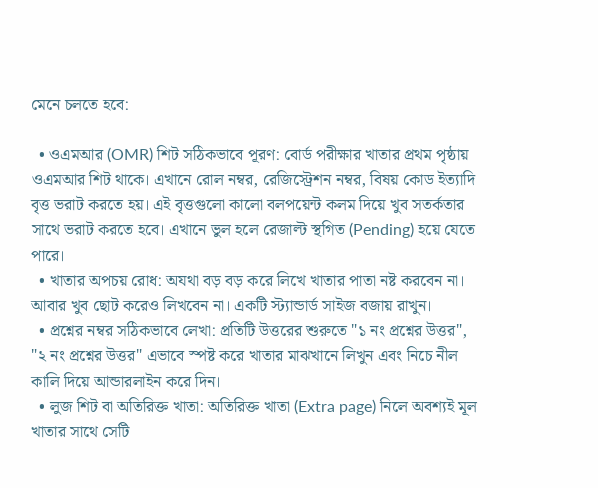মেনে চলতে হবে:

  • ওএমআর (OMR) শিট সঠিকভাবে পূরণ: বোর্ড পরীক্ষার খাতার প্রথম পৃষ্ঠায় ওএমআর শিট থাকে। এখানে রোল নম্বর, রেজিস্ট্রেশন নম্বর, বিষয় কোড ইত্যাদি বৃত্ত ভরাট করতে হয়। এই বৃত্তগুলো কালো বলপয়েন্ট কলম দিয়ে খুব সতর্কতার সাথে ভরাট করতে হবে। এখানে ভুল হলে রেজাল্ট স্থগিত (Pending) হয়ে যেতে পারে।
  • খাতার অপচয় রোধ: অযথা বড় বড় করে লিখে খাতার পাতা নষ্ট করবেন না। আবার খুব ছোট করেও লিখবেন না। একটি স্ট্যান্ডার্ড সাইজ বজায় রাখুন।
  • প্রশ্নের নম্বর সঠিকভাবে লেখা: প্রতিটি উত্তরের শুরুতে "১ নং প্রশ্নের উত্তর", "২ নং প্রশ্নের উত্তর" এভাবে স্পষ্ট করে খাতার মাঝখানে লিখুন এবং নিচে নীল কালি দিয়ে আন্ডারলাইন করে দিন।
  • লুজ শিট বা অতিরিক্ত খাতা: অতিরিক্ত খাতা (Extra page) নিলে অবশ্যই মূল খাতার সাথে সেটি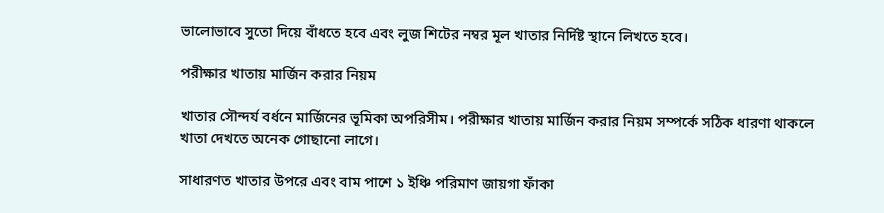ভালোভাবে সুতো দিয়ে বাঁধতে হবে এবং লুজ শিটের নম্বর মূল খাতার নির্দিষ্ট স্থানে লিখতে হবে।

পরীক্ষার খাতায় মার্জিন করার নিয়ম

খাতার সৌন্দর্য বর্ধনে মার্জিনের ভূমিকা অপরিসীম। পরীক্ষার খাতায় মার্জিন করার নিয়ম সম্পর্কে সঠিক ধারণা থাকলে খাতা দেখতে অনেক গোছানো লাগে।

সাধারণত খাতার উপরে এবং বাম পাশে ১ ইঞ্চি পরিমাণ জায়গা ফাঁকা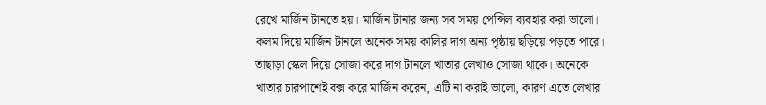রেখে মার্জিন টানতে হয়। মার্জিন টানার জন্য সব সময় পেন্সিল ব্যবহার করা ভালো। কলম দিয়ে মার্জিন টানলে অনেক সময় কালির দাগ অন্য পৃষ্ঠায় ছড়িয়ে পড়তে পারে। তাছাড়া স্কেল দিয়ে সোজা করে দাগ টানলে খাতার লেখাও সোজা থাকে। অনেকে খাতার চারপাশেই বক্স করে মার্জিন করেন, এটি না করাই ভালো, কারণ এতে লেখার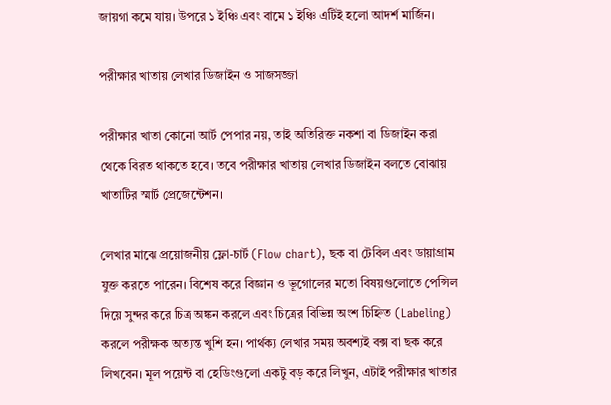জায়গা কমে যায়। উপরে ১ ইঞ্চি এবং বামে ১ ইঞ্চি এটিই হলো আদর্শ মার্জিন।

পরীক্ষার খাতায় লেখার ডিজাইন ও সাজসজ্জা

পরীক্ষার খাতা কোনো আর্ট পেপার নয়, তাই অতিরিক্ত নকশা বা ডিজাইন করা থেকে বিরত থাকতে হবে। তবে পরীক্ষার খাতায় লেখার ডিজাইন বলতে বোঝায় খাতাটির স্মার্ট প্রেজেন্টেশন।

লেখার মাঝে প্রয়োজনীয় ফ্লো-চার্ট (Flow chart), ছক বা টেবিল এবং ডায়াগ্রাম যুক্ত করতে পারেন। বিশেষ করে বিজ্ঞান ও ভূগোলের মতো বিষয়গুলোতে পেন্সিল দিয়ে সুন্দর করে চিত্র অঙ্কন করলে এবং চিত্রের বিভিন্ন অংশ চিহ্নিত (Labeling) করলে পরীক্ষক অত্যন্ত খুশি হন। পার্থক্য লেখার সময় অবশ্যই বক্স বা ছক করে লিখবেন। মূল পয়েন্ট বা হেডিংগুলো একটু বড় করে লিখুন, এটাই পরীক্ষার খাতার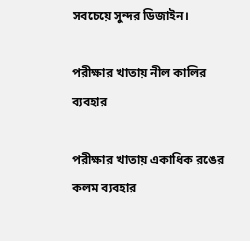সবচেয়ে সুন্দর ডিজাইন।

পরীক্ষার খাতায় নীল কালির ব্যবহার

পরীক্ষার খাতায় একাধিক রঙের কলম ব্যবহার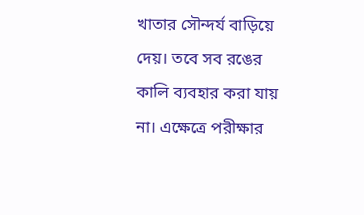খাতার সৌন্দর্য বাড়িয়ে দেয়। তবে সব রঙের কালি ব্যবহার করা যায় না। এক্ষেত্রে পরীক্ষার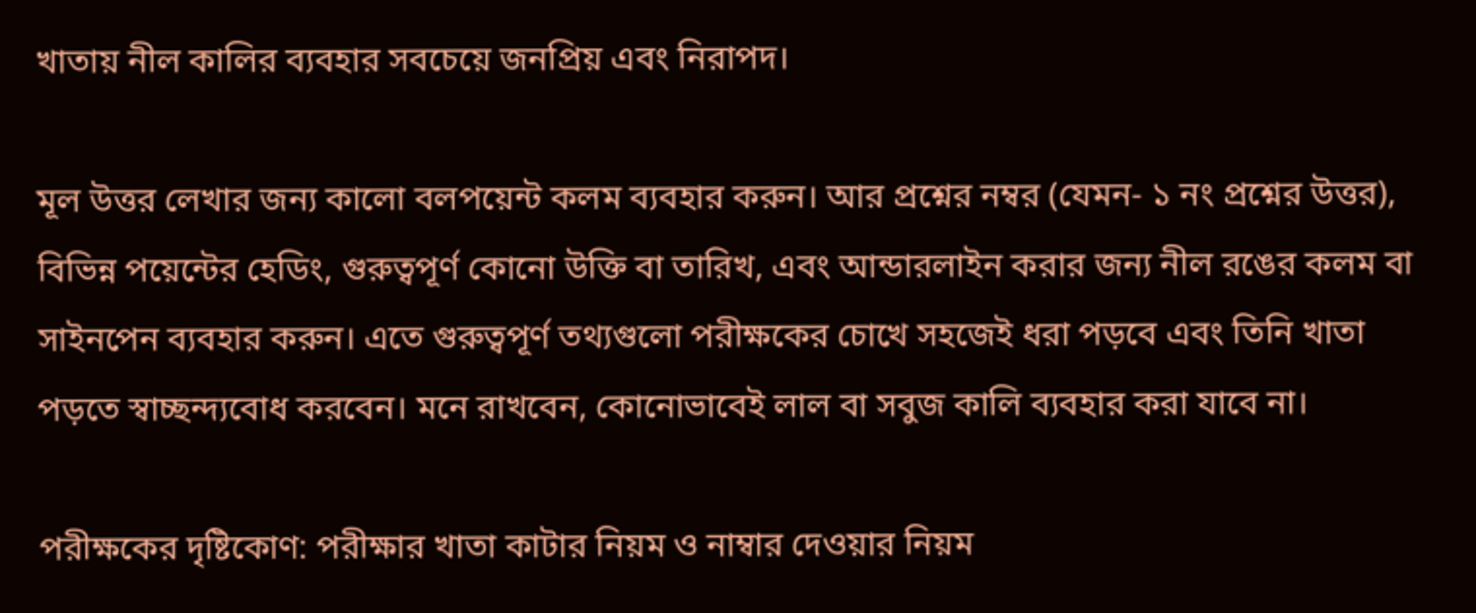খাতায় নীল কালির ব্যবহার সবচেয়ে জনপ্রিয় এবং নিরাপদ।

মূল উত্তর লেখার জন্য কালো বলপয়েন্ট কলম ব্যবহার করুন। আর প্রশ্নের নম্বর (যেমন- ১ নং প্রশ্নের উত্তর), বিভিন্ন পয়েন্টের হেডিং, গুরুত্বপূর্ণ কোনো উক্তি বা তারিখ, এবং আন্ডারলাইন করার জন্য নীল রঙের কলম বা সাইনপেন ব্যবহার করুন। এতে গুরুত্বপূর্ণ তথ্যগুলো পরীক্ষকের চোখে সহজেই ধরা পড়বে এবং তিনি খাতা পড়তে স্বাচ্ছন্দ্যবোধ করবেন। মনে রাখবেন, কোনোভাবেই লাল বা সবুজ কালি ব্যবহার করা যাবে না।

পরীক্ষকের দৃষ্টিকোণ: পরীক্ষার খাতা কাটার নিয়ম ও নাম্বার দেওয়ার নিয়ম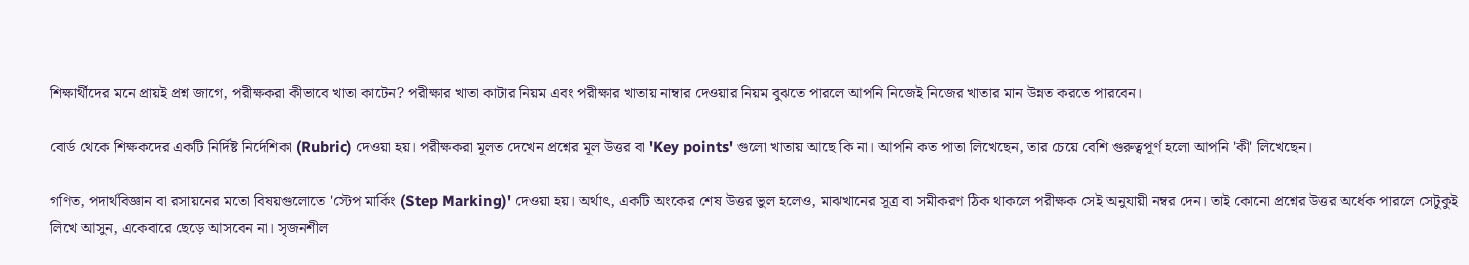শিক্ষার্থীদের মনে প্রায়ই প্রশ্ন জাগে, পরীক্ষকরা কীভাবে খাতা কাটেন? পরীক্ষার খাতা কাটার নিয়ম এবং পরীক্ষার খাতায় নাম্বার দেওয়ার নিয়ম বুঝতে পারলে আপনি নিজেই নিজের খাতার মান উন্নত করতে পারবেন।

বোর্ড থেকে শিক্ষকদের একটি নির্দিষ্ট নির্দেশিকা (Rubric) দেওয়া হয়। পরীক্ষকরা মূলত দেখেন প্রশ্নের মূল উত্তর বা 'Key points' গুলো খাতায় আছে কি না। আপনি কত পাতা লিখেছেন, তার চেয়ে বেশি গুরুত্বপূর্ণ হলো আপনি 'কী' লিখেছেন।

গণিত, পদার্থবিজ্ঞান বা রসায়নের মতো বিষয়গুলোতে 'স্টেপ মার্কিং (Step Marking)' দেওয়া হয়। অর্থাৎ, একটি অংকের শেষ উত্তর ভুল হলেও, মাঝখানের সূত্র বা সমীকরণ ঠিক থাকলে পরীক্ষক সেই অনুযায়ী নম্বর দেন। তাই কোনো প্রশ্নের উত্তর অর্ধেক পারলে সেটুকুই লিখে আসুন, একেবারে ছেড়ে আসবেন না। সৃজনশীল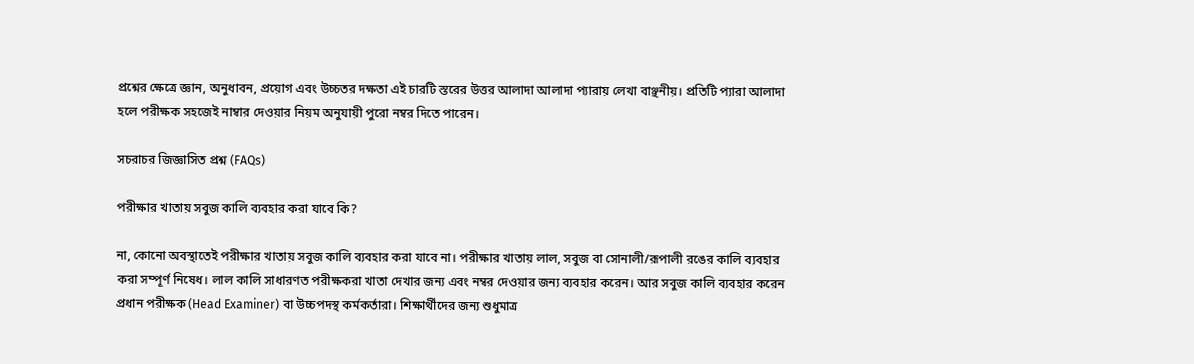প্রশ্নের ক্ষেত্রে জ্ঞান, অনুধাবন, প্রয়োগ এবং উচ্চতর দক্ষতা এই চারটি স্তরের উত্তর আলাদা আলাদা প্যারায় লেখা বাঞ্ছনীয়। প্রতিটি প্যারা আলাদা হলে পরীক্ষক সহজেই নাম্বার দেওয়ার নিয়ম অনুযায়ী পুরো নম্বর দিতে পারেন।

সচরাচর জিজ্ঞাসিত প্রশ্ন (FAQs)

পরীক্ষার খাতায় সবুজ কালি ব্যবহার করা যাবে কি?

না, কোনো অবস্থাতেই পরীক্ষার খাতায় সবুজ কালি ব্যবহার করা যাবে না। পরীক্ষার খাতায় লাল, সবুজ বা সোনালী/রূপালী রঙের কালি ব্যবহার করা সম্পূর্ণ নিষেধ। লাল কালি সাধারণত পরীক্ষকরা খাতা দেখার জন্য এবং নম্বর দেওয়ার জন্য ব্যবহার করেন। আর সবুজ কালি ব্যবহার করেন প্রধান পরীক্ষক (Head Examiner) বা উচ্চপদস্থ কর্মকর্তারা। শিক্ষার্থীদের জন্য শুধুমাত্র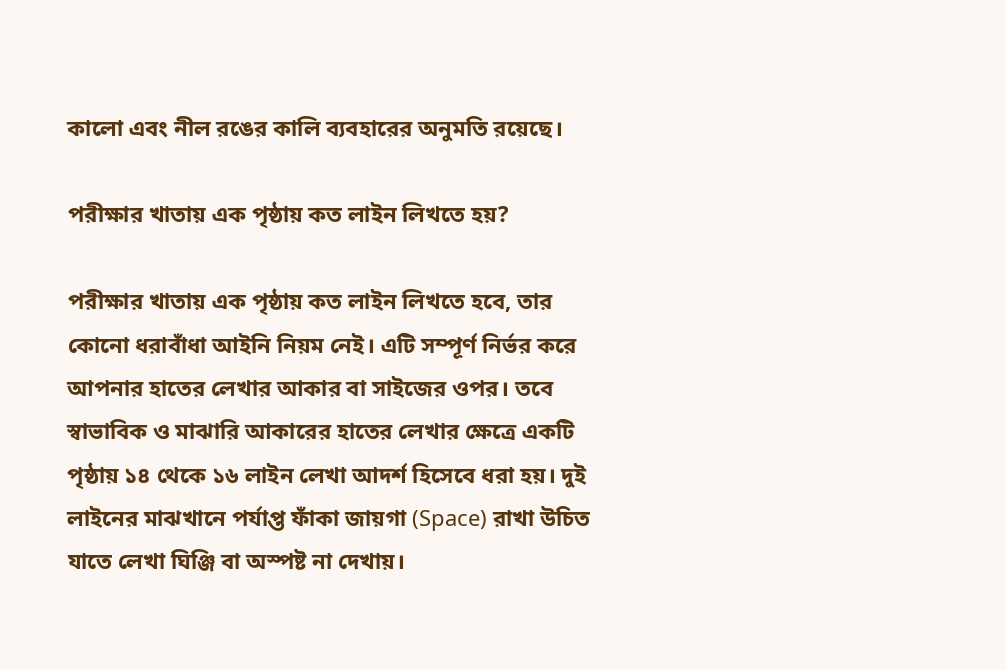কালো এবং নীল রঙের কালি ব্যবহারের অনুমতি রয়েছে।

পরীক্ষার খাতায় এক পৃষ্ঠায় কত লাইন লিখতে হয়?

পরীক্ষার খাতায় এক পৃষ্ঠায় কত লাইন লিখতে হবে, তার কোনো ধরাবাঁধা আইনি নিয়ম নেই। এটি সম্পূর্ণ নির্ভর করে আপনার হাতের লেখার আকার বা সাইজের ওপর। তবে স্বাভাবিক ও মাঝারি আকারের হাতের লেখার ক্ষেত্রে একটি পৃষ্ঠায় ১৪ থেকে ১৬ লাইন লেখা আদর্শ হিসেবে ধরা হয়। দুই লাইনের মাঝখানে পর্যাপ্ত ফাঁকা জায়গা (Space) রাখা উচিত যাতে লেখা ঘিঞ্জি বা অস্পষ্ট না দেখায়।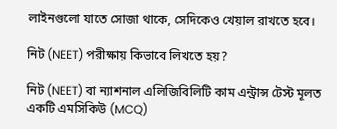লাইনগুলো যাতে সোজা থাকে, সেদিকেও খেয়াল রাখতে হবে।

নিট (NEET) পরীক্ষায় কিভাবে লিখতে হয়?

নিট (NEET) বা ন্যাশনাল এলিজিবিলিটি কাম এন্ট্রান্স টেস্ট মূলত একটি এমসিকিউ (MCQ)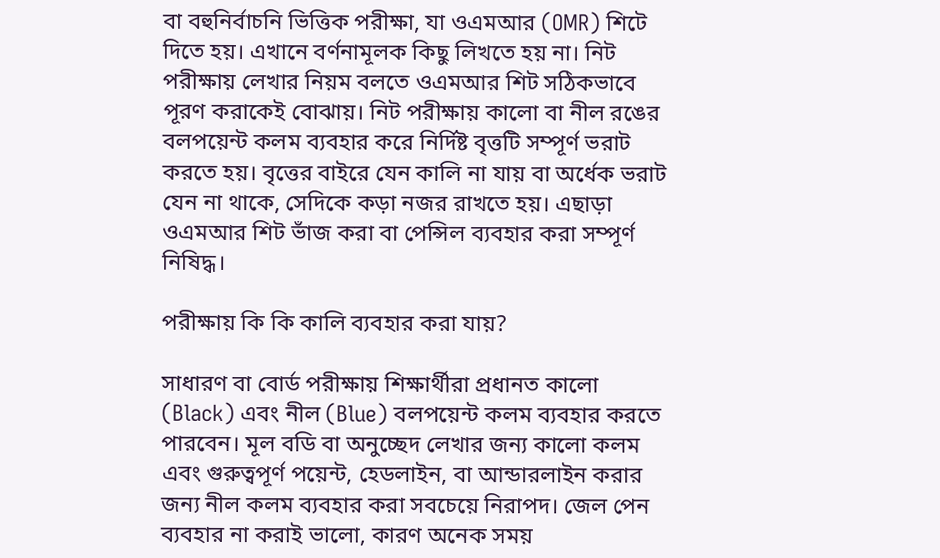বা বহুনির্বাচনি ভিত্তিক পরীক্ষা, যা ওএমআর (OMR) শিটে দিতে হয়। এখানে বর্ণনামূলক কিছু লিখতে হয় না। নিট পরীক্ষায় লেখার নিয়ম বলতে ওএমআর শিট সঠিকভাবে পূরণ করাকেই বোঝায়। নিট পরীক্ষায় কালো বা নীল রঙের বলপয়েন্ট কলম ব্যবহার করে নির্দিষ্ট বৃত্তটি সম্পূর্ণ ভরাট করতে হয়। বৃত্তের বাইরে যেন কালি না যায় বা অর্ধেক ভরাট যেন না থাকে, সেদিকে কড়া নজর রাখতে হয়। এছাড়া ওএমআর শিট ভাঁজ করা বা পেন্সিল ব্যবহার করা সম্পূর্ণ নিষিদ্ধ।

পরীক্ষায় কি কি কালি ব্যবহার করা যায়?

সাধারণ বা বোর্ড পরীক্ষায় শিক্ষার্থীরা প্রধানত কালো (Black) এবং নীল (Blue) বলপয়েন্ট কলম ব্যবহার করতে পারবেন। মূল বডি বা অনুচ্ছেদ লেখার জন্য কালো কলম এবং গুরুত্বপূর্ণ পয়েন্ট, হেডলাইন, বা আন্ডারলাইন করার জন্য নীল কলম ব্যবহার করা সবচেয়ে নিরাপদ। জেল পেন ব্যবহার না করাই ভালো, কারণ অনেক সময়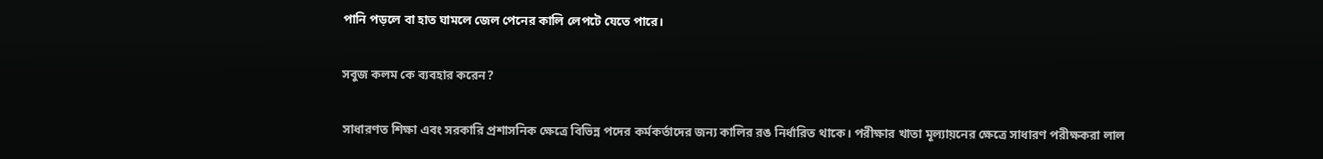পানি পড়লে বা হাত ঘামলে জেল পেনের কালি লেপটে যেতে পারে।

সবুজ কলম কে ব্যবহার করেন?

সাধারণত শিক্ষা এবং সরকারি প্রশাসনিক ক্ষেত্রে বিভিন্ন পদের কর্মকর্তাদের জন্য কালির রঙ নির্ধারিত থাকে। পরীক্ষার খাতা মূল্যায়নের ক্ষেত্রে সাধারণ পরীক্ষকরা লাল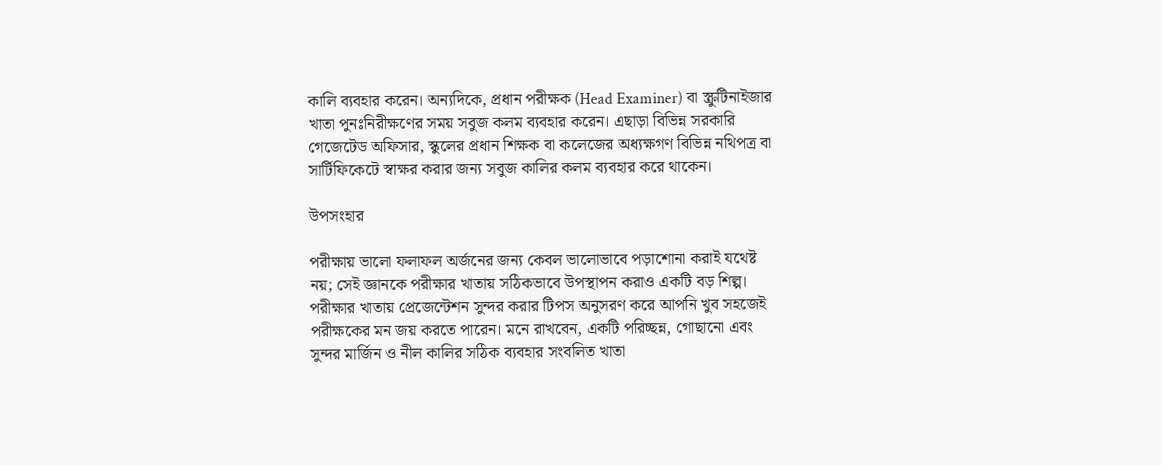কালি ব্যবহার করেন। অন্যদিকে, প্রধান পরীক্ষক (Head Examiner) বা স্ক্রুটিনাইজার খাতা পুনঃনিরীক্ষণের সময় সবুজ কলম ব্যবহার করেন। এছাড়া বিভিন্ন সরকারি গেজেটেড অফিসার, স্কুলের প্রধান শিক্ষক বা কলেজের অধ্যক্ষগণ বিভিন্ন নথিপত্র বা সার্টিফিকেটে স্বাক্ষর করার জন্য সবুজ কালির কলম ব্যবহার করে থাকেন।

উপসংহার

পরীক্ষায় ভালো ফলাফল অর্জনের জন্য কেবল ভালোভাবে পড়াশোনা করাই যথেষ্ট নয়; সেই জ্ঞানকে পরীক্ষার খাতায় সঠিকভাবে উপস্থাপন করাও একটি বড় শিল্প। পরীক্ষার খাতায় প্রেজেন্টেশন সুন্দর করার টিপস অনুসরণ করে আপনি খুব সহজেই পরীক্ষকের মন জয় করতে পারেন। মনে রাখবেন, একটি পরিচ্ছন্ন, গোছানো এবং সুন্দর মার্জিন ও নীল কালির সঠিক ব্যবহার সংবলিত খাতা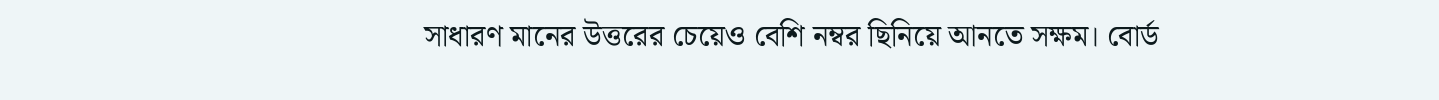সাধারণ মানের উত্তরের চেয়েও বেশি নম্বর ছিনিয়ে আনতে সক্ষম। বোর্ড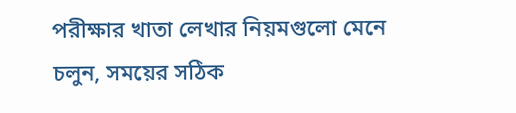পরীক্ষার খাতা লেখার নিয়মগুলো মেনে চলুন, সময়ের সঠিক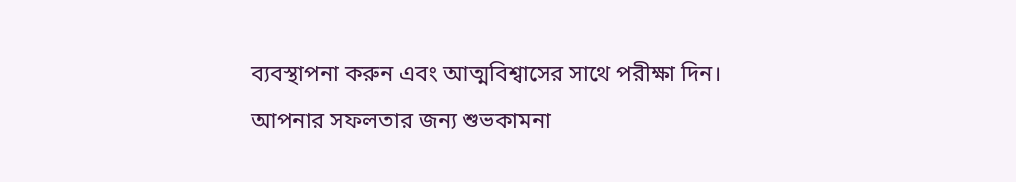ব্যবস্থাপনা করুন এবং আত্মবিশ্বাসের সাথে পরীক্ষা দিন। আপনার সফলতার জন্য শুভকামনা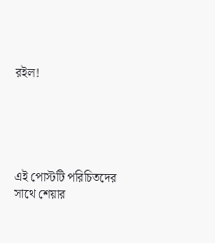রইল!





এই পোস্টটি পরিচিতদের সাথে শেয়ার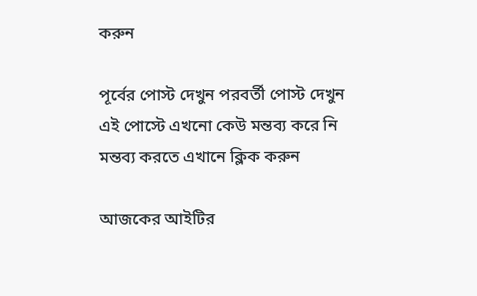করুন

পূর্বের পোস্ট দেখুন পরবর্তী পোস্ট দেখুন
এই পোস্টে এখনো কেউ মন্তব্য করে নি
মন্তব্য করতে এখানে ক্লিক করুন

আজকের আইটির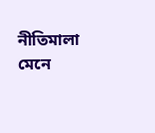নীতিমালা মেনে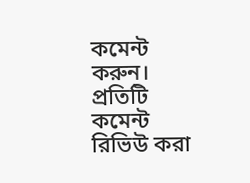কমেন্ট করুন। প্রতিটি কমেন্ট রিভিউ করা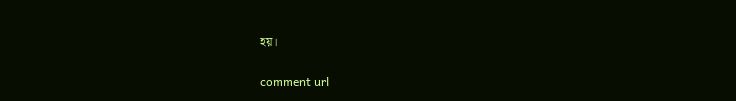হয়।

comment url